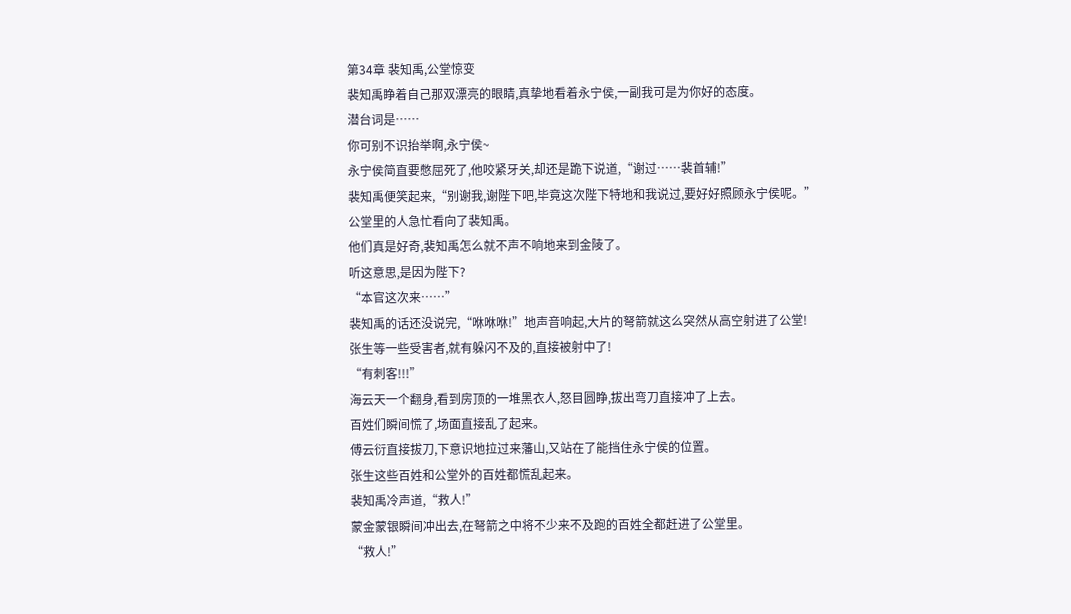第34章 裴知禹,公堂惊变
裴知禹睁着自己那双漂亮的眼睛,真挚地看着永宁侯,一副我可是为你好的态度。
潜台词是……
你可别不识抬举啊,永宁侯~
永宁侯简直要憋屈死了,他咬紧牙关,却还是跪下说道,“谢过……裴首辅!”
裴知禹便笑起来,“别谢我,谢陛下吧,毕竟这次陛下特地和我说过,要好好照顾永宁侯呢。”
公堂里的人急忙看向了裴知禹。
他们真是好奇,裴知禹怎么就不声不响地来到金陵了。
听这意思,是因为陛下?
“本官这次来……”
裴知禹的话还没说完,“咻咻咻!”地声音响起,大片的弩箭就这么突然从高空射进了公堂!
张生等一些受害者,就有躲闪不及的,直接被射中了!
“有刺客!!!”
海云天一个翻身,看到房顶的一堆黑衣人,怒目圆睁,拔出弯刀直接冲了上去。
百姓们瞬间慌了,场面直接乱了起来。
傅云衍直接拔刀,下意识地拉过来藩山,又站在了能挡住永宁侯的位置。
张生这些百姓和公堂外的百姓都慌乱起来。
裴知禹冷声道,“救人!”
蒙金蒙银瞬间冲出去,在弩箭之中将不少来不及跑的百姓全都赶进了公堂里。
“救人!”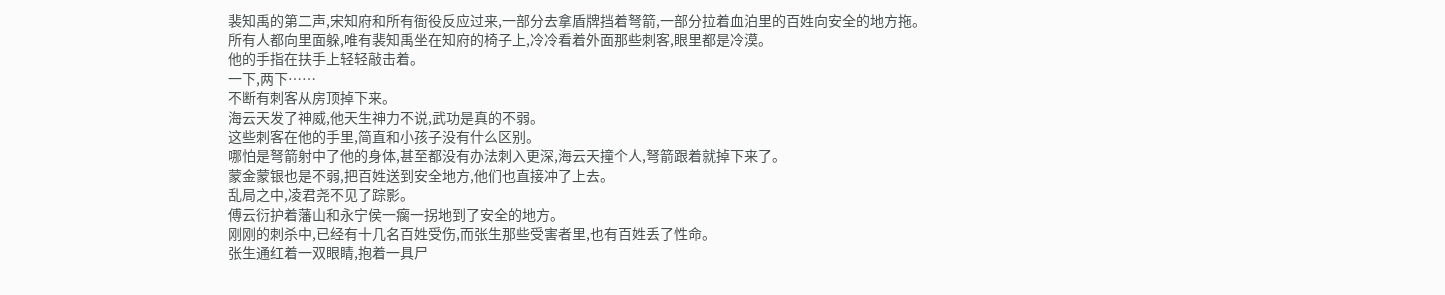裴知禹的第二声,宋知府和所有衙役反应过来,一部分去拿盾牌挡着弩箭,一部分拉着血泊里的百姓向安全的地方拖。
所有人都向里面躲,唯有裴知禹坐在知府的椅子上,冷冷看着外面那些刺客,眼里都是冷漠。
他的手指在扶手上轻轻敲击着。
一下,两下……
不断有刺客从房顶掉下来。
海云天发了神威,他天生神力不说,武功是真的不弱。
这些刺客在他的手里,简直和小孩子没有什么区别。
哪怕是弩箭射中了他的身体,甚至都没有办法刺入更深,海云天撞个人,弩箭跟着就掉下来了。
蒙金蒙银也是不弱,把百姓送到安全地方,他们也直接冲了上去。
乱局之中,凌君尧不见了踪影。
傅云衍护着藩山和永宁侯一瘸一拐地到了安全的地方。
刚刚的刺杀中,已经有十几名百姓受伤,而张生那些受害者里,也有百姓丢了性命。
张生通红着一双眼睛,抱着一具尸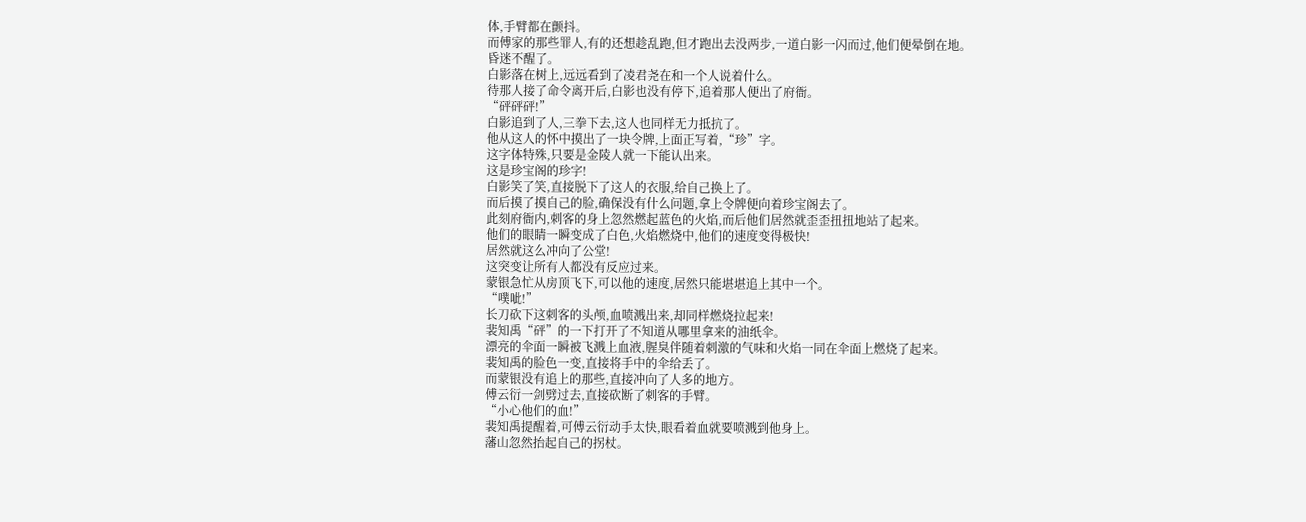体,手臂都在颤抖。
而傅家的那些罪人,有的还想趁乱跑,但才跑出去没两步,一道白影一闪而过,他们便晕倒在地。
昏迷不醒了。
白影落在树上,远远看到了凌君尧在和一个人说着什么。
待那人接了命令离开后,白影也没有停下,追着那人便出了府衙。
“砰砰砰!”
白影追到了人,三拳下去,这人也同样无力抵抗了。
他从这人的怀中摸出了一块令牌,上面正写着,“珍”字。
这字体特殊,只要是金陵人就一下能认出来。
这是珍宝阁的珍字!
白影笑了笑,直接脱下了这人的衣服,给自己换上了。
而后摸了摸自己的脸,确保没有什么问题,拿上令牌便向着珍宝阁去了。
此刻府衙内,刺客的身上忽然燃起蓝色的火焰,而后他们居然就歪歪扭扭地站了起来。
他们的眼睛一瞬变成了白色,火焰燃烧中,他们的速度变得极快!
居然就这么冲向了公堂!
这突变让所有人都没有反应过来。
蒙银急忙从房顶飞下,可以他的速度,居然只能堪堪追上其中一个。
“噗呲!”
长刀砍下这刺客的头颅,血喷溅出来,却同样燃烧拉起来!
裴知禹“砰”的一下打开了不知道从哪里拿来的油纸伞。
漂亮的伞面一瞬被飞溅上血液,腥臭伴随着刺激的气味和火焰一同在伞面上燃烧了起来。
裴知禹的脸色一变,直接将手中的伞给丢了。
而蒙银没有追上的那些,直接冲向了人多的地方。
傅云衍一剑劈过去,直接砍断了刺客的手臂。
“小心他们的血!”
裴知禹提醒着,可傅云衍动手太快,眼看着血就要喷溅到他身上。
藩山忽然抬起自己的拐杖。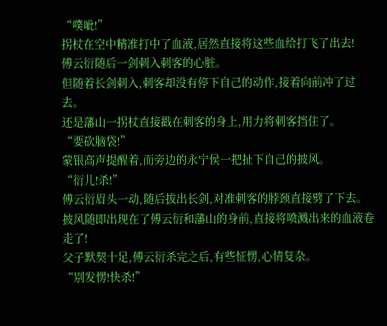“噗呲!”
拐杖在空中精准打中了血液,居然直接将这些血给打飞了出去!
傅云衍随后一剑刺入刺客的心脏。
但随着长剑刺入,刺客却没有停下自己的动作,接着向前冲了过去。
还是藩山一拐杖直接戳在刺客的身上,用力将刺客挡住了。
“要砍脑袋!”
蒙银高声提醒着,而旁边的永宁侯一把扯下自己的披风。
“衍儿!杀!”
傅云衍眉头一动,随后拔出长剑,对准刺客的脖颈直接劈了下去。
披风随即出现在了傅云衍和藩山的身前,直接将喷溅出来的血液卷走了!
父子默契十足,傅云衍杀完之后,有些怔愣,心情复杂。
“别发愣!快杀!”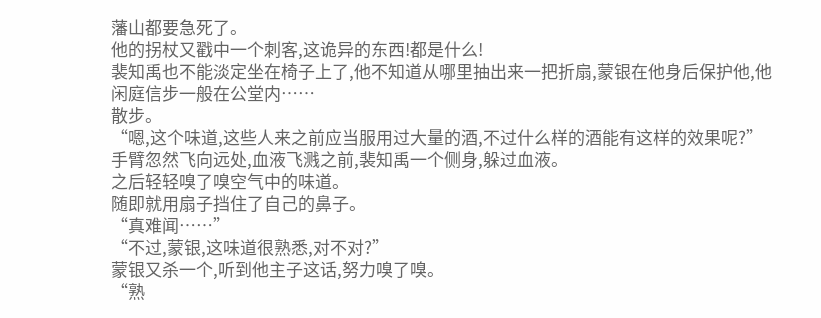藩山都要急死了。
他的拐杖又戳中一个刺客,这诡异的东西!都是什么!
裴知禹也不能淡定坐在椅子上了,他不知道从哪里抽出来一把折扇,蒙银在他身后保护他,他闲庭信步一般在公堂内……
散步。
“嗯,这个味道,这些人来之前应当服用过大量的酒,不过什么样的酒能有这样的效果呢?”
手臂忽然飞向远处,血液飞溅之前,裴知禹一个侧身,躲过血液。
之后轻轻嗅了嗅空气中的味道。
随即就用扇子挡住了自己的鼻子。
“真难闻……”
“不过,蒙银,这味道很熟悉,对不对?”
蒙银又杀一个,听到他主子这话,努力嗅了嗅。
“熟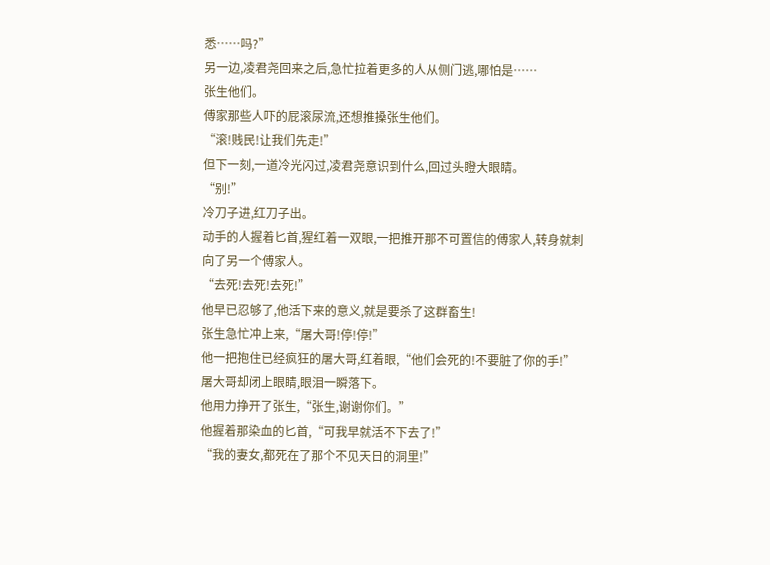悉……吗?”
另一边,凌君尧回来之后,急忙拉着更多的人从侧门逃,哪怕是……
张生他们。
傅家那些人吓的屁滚尿流,还想推搡张生他们。
“滚!贱民!让我们先走!”
但下一刻,一道冷光闪过,凌君尧意识到什么,回过头瞪大眼睛。
“别!”
冷刀子进,红刀子出。
动手的人握着匕首,猩红着一双眼,一把推开那不可置信的傅家人,转身就刺向了另一个傅家人。
“去死!去死!去死!”
他早已忍够了,他活下来的意义,就是要杀了这群畜生!
张生急忙冲上来,“屠大哥!停!停!”
他一把抱住已经疯狂的屠大哥,红着眼,“他们会死的!不要脏了你的手!”
屠大哥却闭上眼睛,眼泪一瞬落下。
他用力挣开了张生,“张生,谢谢你们。”
他握着那染血的匕首,“可我早就活不下去了!”
“我的妻女,都死在了那个不见天日的洞里!”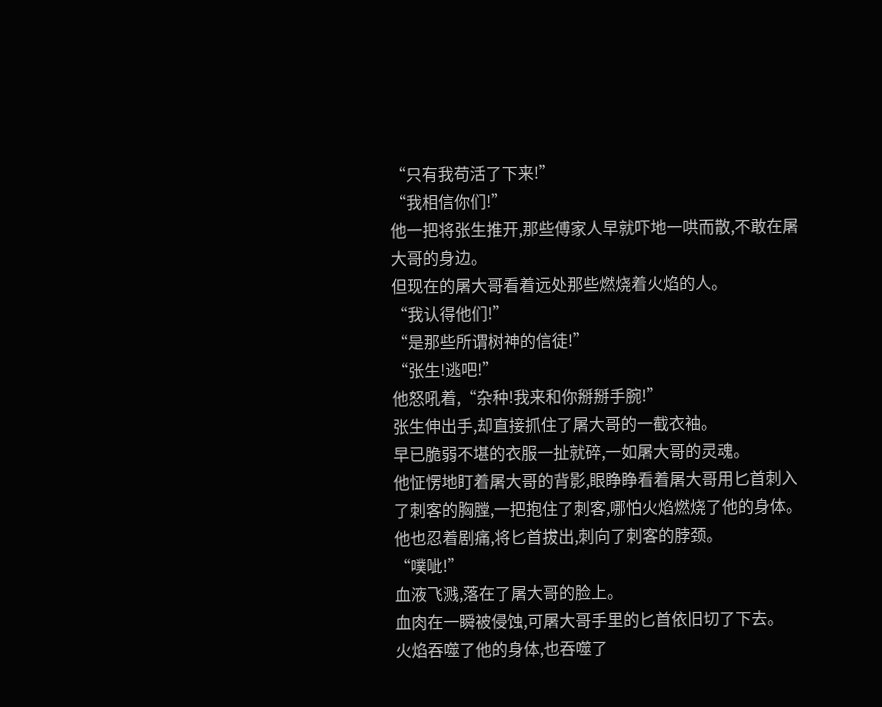“只有我苟活了下来!”
“我相信你们!”
他一把将张生推开,那些傅家人早就吓地一哄而散,不敢在屠大哥的身边。
但现在的屠大哥看着远处那些燃烧着火焰的人。
“我认得他们!”
“是那些所谓树神的信徒!”
“张生!逃吧!”
他怒吼着,“杂种!我来和你掰掰手腕!”
张生伸出手,却直接抓住了屠大哥的一截衣袖。
早已脆弱不堪的衣服一扯就碎,一如屠大哥的灵魂。
他怔愣地盯着屠大哥的背影,眼睁睁看着屠大哥用匕首刺入了刺客的胸膛,一把抱住了刺客,哪怕火焰燃烧了他的身体。
他也忍着剧痛,将匕首拔出,刺向了刺客的脖颈。
“噗呲!”
血液飞溅,落在了屠大哥的脸上。
血肉在一瞬被侵蚀,可屠大哥手里的匕首依旧切了下去。
火焰吞噬了他的身体,也吞噬了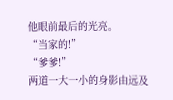他眼前最后的光亮。
“当家的!”
“爹爹!”
两道一大一小的身影由远及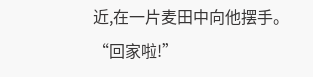近,在一片麦田中向他摆手。
“回家啦!”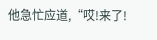他急忙应道,“哎!来了!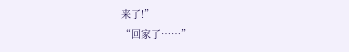来了!”
“回家了……”